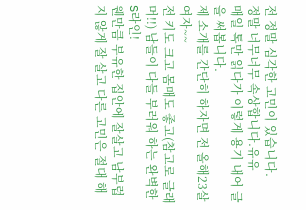전 정말 심각한 고민이 있습니다.
정말 너무너무 속상합니다.유유
매일 톡만 읽다가 이렇게 용기 내어 글을 써봅니다.
제 소개를 간단히 하자면 전 올해23살 여자~~
전 키도 크고 몸매도 좋고(참고로 글래머!!) 남들이 다들 부러워 하는 완벽한 S라인!
웬만큼 부유한 집안에 잘살고 남부럽지 않게 잘 살고 다른 고민은 절대 해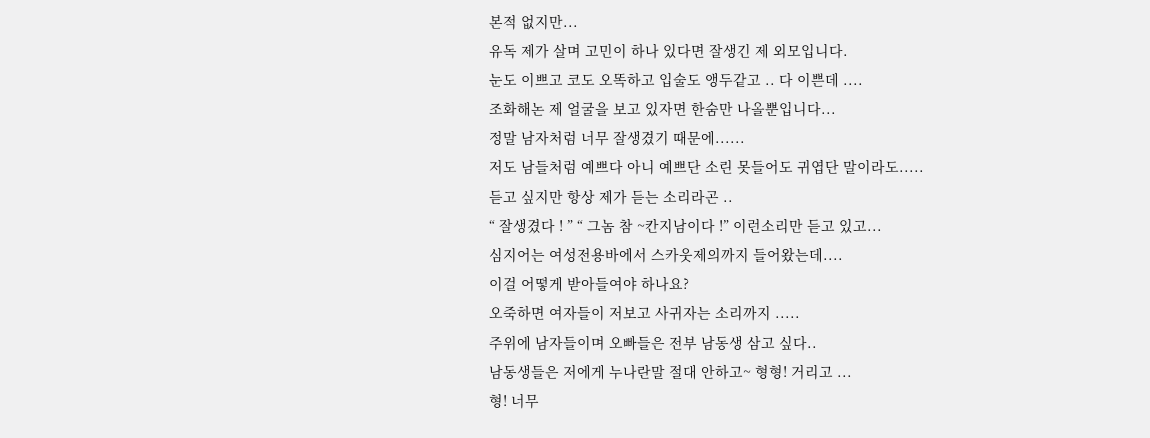본적 없지만...
유독 제가 살며 고민이 하나 있다면 잘생긴 제 외모입니다.
눈도 이쁘고 코도 오똑하고 입술도 앵두같고 .. 다 이쁜데 ....
조화해논 제 얼굴을 보고 있자면 한숨만 나올뿐입니다...
정말 남자처럼 너무 잘생겼기 때문에......
저도 남들처럼 예쁘다 아니 예쁘단 소린 못들어도 귀엽단 말이라도.....
듣고 싶지만 항상 제가 듣는 소리라곤 ..
“ 잘생겼다 ! ” “ 그놈 참 ~칸지남이다 !” 이런소리만 듣고 있고...
심지어는 여성전용바에서 스카웃제의까지 들어왔는데....
이걸 어떻게 받아들여야 하나요?
오죽하면 여자들이 저보고 사귀자는 소리까지 .....
주위에 남자들이며 오빠들은 전부 남동생 삼고 싶다..
남동생들은 저에게 누나란말 절대 안하고~ 형형! 거리고 ...
형! 너무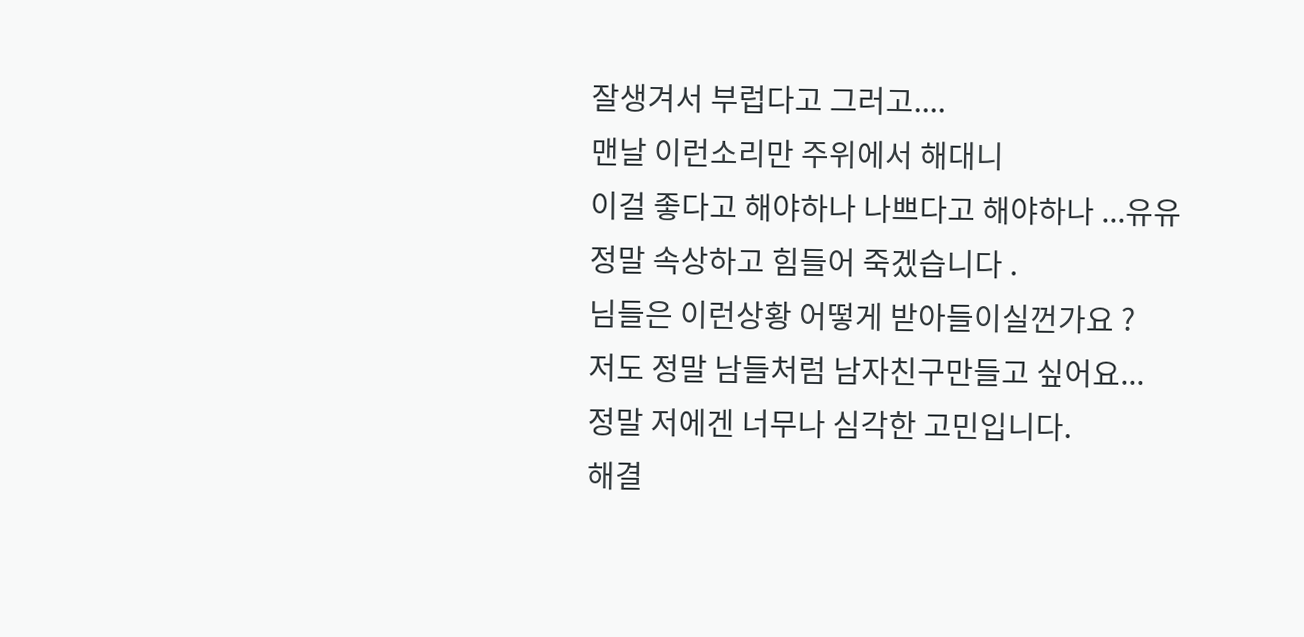잘생겨서 부럽다고 그러고....
맨날 이런소리만 주위에서 해대니
이걸 좋다고 해야하나 나쁘다고 해야하나 ...유유
정말 속상하고 힘들어 죽겠습니다 .
님들은 이런상황 어떻게 받아들이실껀가요 ?
저도 정말 남들처럼 남자친구만들고 싶어요...
정말 저에겐 너무나 심각한 고민입니다.
해결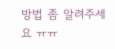방법 좀 알려주세요 ㅠㅠ